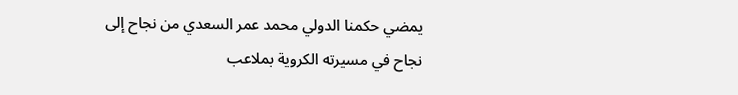يمضي حكمنا الدولي محمد عمر السعدي من نجاح إلى نجاح في مسيرته الكروية بملاعب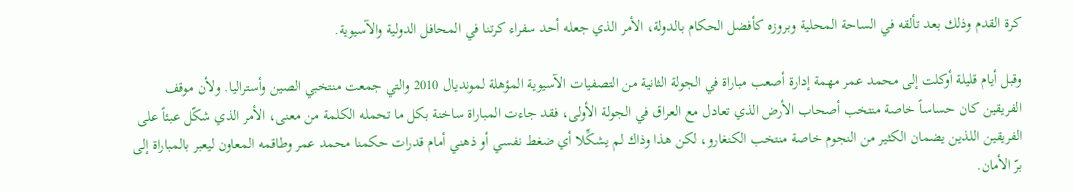كرة القدم وذلك بعد تألقه في الساحة المحلية وبروزه كأفضل الحكام بالدولة، الأمر الذي جعله أحد سفراء كرتنا في المحافل الدولية والآسيوية.

وقبل أيام قليلة أوكلت إلى محمد عمر مهمة إدارة أصعب مباراة في الجولة الثانية من التصفيات الآسيوية المؤهلة لمونديال 2010 والتي جمعت منتخبي الصين وأستراليا. ولأن موقف الفريقين كان حساساً خاصة منتخب أصحاب الأرض الذي تعادل مع العراق في الجولة الأولى، فقد جاءت المباراة ساخنة بكل ما تحمله الكلمة من معنى، الأمر الذي شكّل عبئاً على الفريقين اللذين يضمان الكثير من النجوم خاصة منتخب الكنغارو، لكن هذا وذاك لم يشكِّلا أي ضغط نفسي أو ذهني أمام قدرات حكمنا محمد عمر وطاقمه المعاون ليعبر بالمباراة إلى برّ الأمان.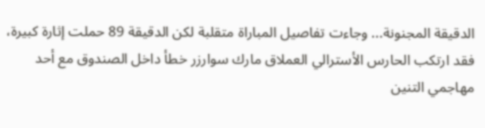الدقيقة المجنونة... وجاءت تفاصيل المباراة متقلبة لكن الدقيقة 89 حملت إثارة كبيرة، فقد ارتكب الحارس الأسترالي العملاق مارك سوارزر خطأ داخل الصندوق مع أحد مهاجمي التنين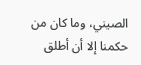الصيني، وما كان من حكمنا إلا أن أطلق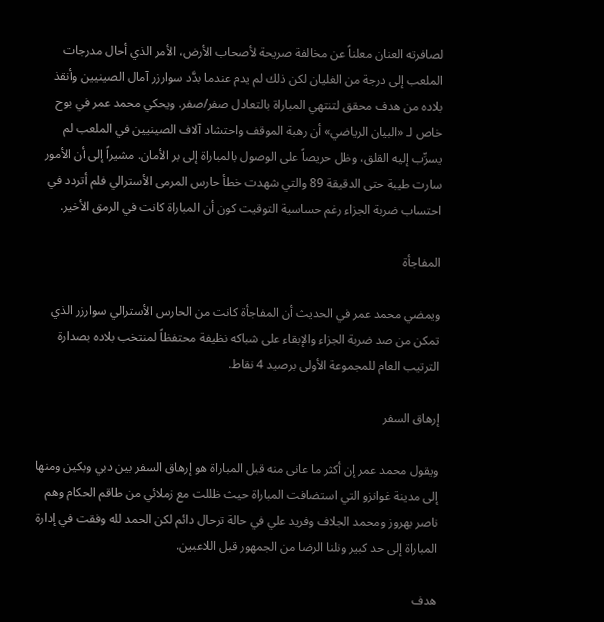لصافرته العنان معلناً عن مخالفة صريحة لأصحاب الأرض، الأمر الذي أحال مدرجات الملعب إلى درجة من الغليان لكن ذلك لم يدم عندما بدَّد سوارزر آمال الصينيين وأنقذ بلاده من هدف محقق لتنتهي المباراة بالتعادل صفر/صفر. ويحكي محمد عمر في بوح خاص لـ «البيان الرياضي» أن رهبة الموقف واحتشاد آلاف الصينيين في الملعب لم يسرِّب إليه القلق، وظل حريصاً على الوصول بالمباراة إلى بر الأمان. مشيراً إلى أن الأمور سارت طيبة حتى الدقيقة 89 والتي شهدت خطأ حارس المرمى الأسترالي فلم أتردد في احتساب ضربة الجزاء رغم حساسية التوقيت كون أن المباراة كانت في الرمق الأخير.

المفاجأة

ويمضي محمد عمر في الحديث أن المفاجأة كانت من الحارس الأسترالي سوارزر الذي تمكن من صد ضربة الجزاء والإبقاء على شباكه نظيفة محتفظاً لمنتخب بلاده بصدارة الترتيب العام للمجموعة الأولى برصيد 4 نقاط.

إرهاق السفر

ويقول محمد عمر إن أكثر ما عانى منه قبل المباراة هو إرهاق السفر بين دبي وبكين ومنها إلى مدينة غوانزو التي استضافت المباراة حيث ظللت مع زملائي من طاقم الحكام وهم ناصر بهروز ومحمد الجلاف وفريد علي في حالة ترحال دائم لكن الحمد لله وفقت في إدارة المباراة إلى حد كبير ونلنا الرضا من الجمهور قبل اللاعبين.

هدف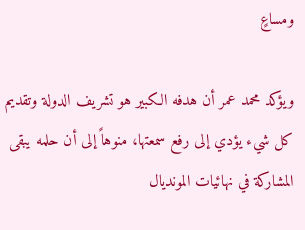ومساعٍ

ويؤكد محمد عمر أن هدفه الكبير هو تشريف الدولة وتقديم كل شيء يؤدي إلى رفع سمعتها، منوهاً إلى أن حلمه يبقى المشاركة في نهائيات المونديال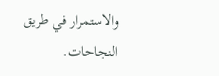والاستمرار في طريق النجاحات.